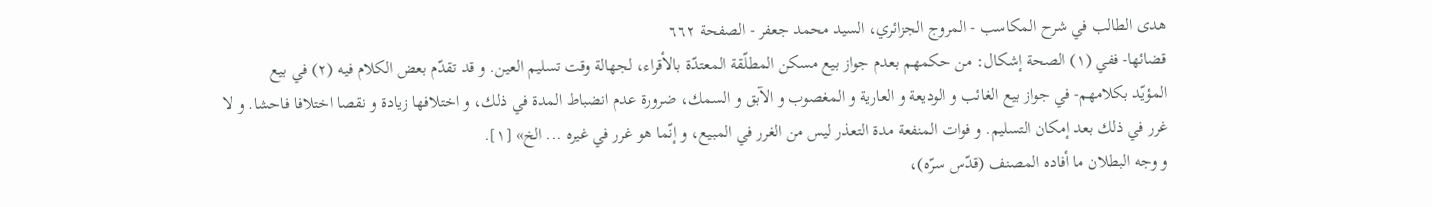هدى الطالب في شرح المكاسب - المروج الجزائري، السيد محمد جعفر - الصفحة ٦٦٢
قضائها- ففي (١) الصحة إشكال: من حكمهم بعدم جواز بيع مسكن المطلّقة المعتدّة بالأقراء، لجهالة وقت تسليم العين. و قد تقدّم بعض الكلام فيه (٢) في بيع
المؤيّد بكلامهم- في جواز بيع الغائب و الوديعة و العارية و المغصوب و الآبق و السمك، ضرورة عدم انضباط المدة في ذلك، و اختلافها زيادة و نقصا اختلافا فاحشا. و لا غرر في ذلك بعد إمكان التسليم. و فوات المنفعة مدة التعذر ليس من الغرر في المبيع، و إنّما هو غرر في غيره ... الخ» [١].
و وجه البطلان ما أفاده المصنف (قدّس سرّه)،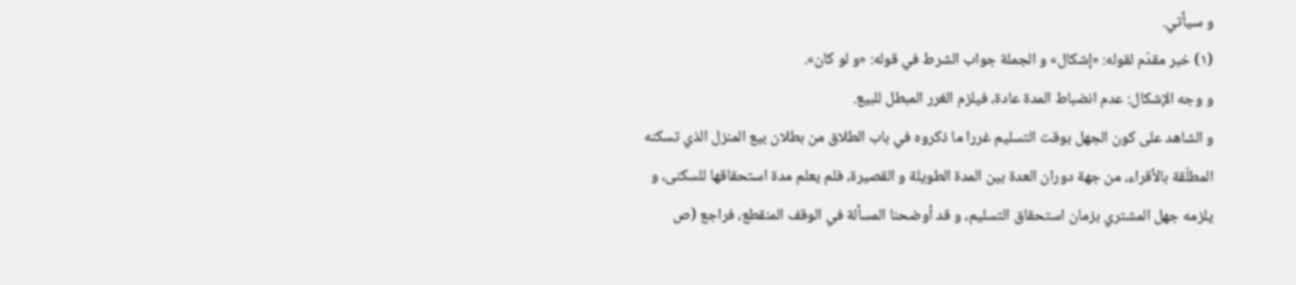و سيأتي.
(١) خبر مقدّم لقوله: «إشكال» و الجملة جواب الشرط في قوله: «و لو كان».
و وجه الإشكال: عدم انضباط المدة عادة، فيلزم الغرر المبطل للبيع.
و الشاهد على كون الجهل بوقت التسليم غررا ما ذكروه في باب الطلاق من بطلان بيع المنزل الذي تسكنه المطلّقة بالأقراء، من جهة دوران العدة بين المدة الطويلة و القصيرة، فلم يعلم مدة استحقاقها للسكنى، و يلزمه جهل المشتري بزمان استحقاق التسليم، و قد أوضحنا المسألة في الوقف المنقطع، فراجع (ص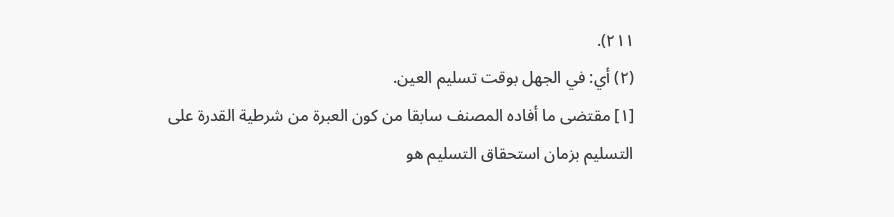٢١١).
(٢) أي: في الجهل بوقت تسليم العين.
[١] مقتضى ما أفاده المصنف سابقا من كون العبرة من شرطية القدرة على التسليم بزمان استحقاق التسليم هو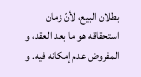بطلان البيع، لأنّ زمان استحقاقه هو ما بعد العقد، و المفروض عدم إمكانه فيه. و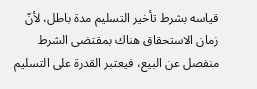قياسه بشرط تأخير التسليم مدة باطل، لأنّ زمان الاستحقاق هناك بمقتضى الشرط منفصل عن البيع، فيعتبر القدرة على التسليم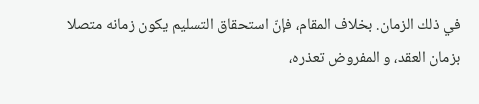في ذلك الزمان. بخلاف المقام، فإنّ استحقاق التسليم يكون زمانه متصلا بزمان العقد، و المفروض تعذره،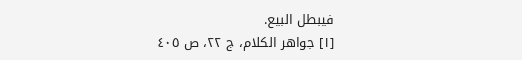فيبطل البيع.
[١] جواهر الكلام، ج ٢٢، ص ٤٠٥